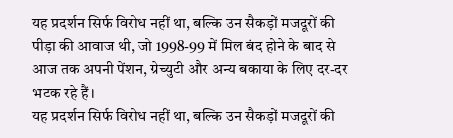यह प्रदर्शन सिर्फ विरोध नहीं था, बल्कि उन सैकड़ों मजदूरों की पीड़ा की आवाज थी, जो 1998-99 में मिल बंद होने के बाद से आज तक अपनी पेंशन, ग्रेच्युटी और अन्य बकाया के लिए दर-दर भटक रहे हैं।
यह प्रदर्शन सिर्फ विरोध नहीं था, बल्कि उन सैकड़ों मजदूरों की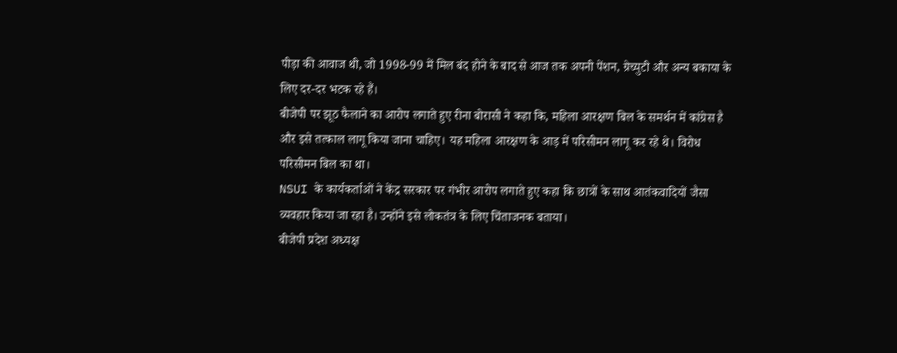पीड़ा की आवाज थी, जो 1998-99 में मिल बंद होने के बाद से आज तक अपनी पेंशन, ग्रेच्युटी और अन्य बकाया के लिए दर-दर भटक रहे हैं।
बीजेपी पर झूठ फैलाने का आरोप लगाते हुए रीना बोरासी ने कहा कि, महिला आरक्षण बिल के समर्थन में कांग्रेस है और इसे तत्काल लागू किया जाना चाहिए। यह महिला आरक्षण के आड़ में परिसीमन लागू कर रहे थे। विरोध परिसीमन बिल का था।
NSUI के कार्यकर्ताओं ने केंद्र सरकार पर गंभीर आरोप लगाते हुए कहा कि छात्रों के साथ आतंकवादियों जैसा व्यवहार किया जा रहा है। उन्होंने इसे लोकतंत्र के लिए चिंताजनक बताया।
बीजेपी प्रदेश अध्यक्ष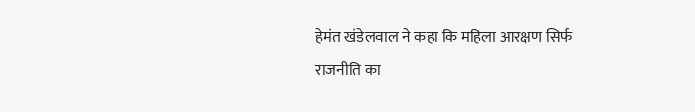हेमंत खंडेलवाल ने कहा कि महिला आरक्षण सिर्फ राजनीति का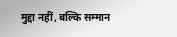मुद्दा नहीं, बल्कि सम्मान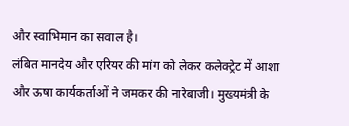और स्वाभिमान का सवाल है।
लंबित मानदेय और एरियर की मांग को लेकर कलेक्ट्रेट में आशा और ऊषा कार्यकर्ताओं ने जमकर की नारेबाजी। मुख्यमंत्री के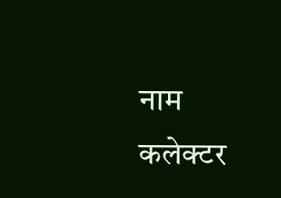नाम कलेक्टर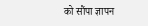को सौंपा ज्ञापन